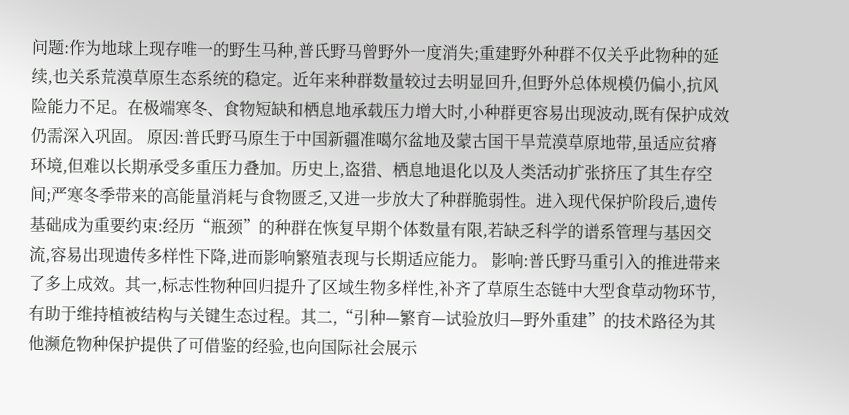问题:作为地球上现存唯一的野生马种,普氏野马曾野外一度消失;重建野外种群不仅关乎此物种的延续,也关系荒漠草原生态系统的稳定。近年来种群数量较过去明显回升,但野外总体规模仍偏小,抗风险能力不足。在极端寒冬、食物短缺和栖息地承载压力增大时,小种群更容易出现波动,既有保护成效仍需深入巩固。 原因:普氏野马原生于中国新疆准噶尔盆地及蒙古国干旱荒漠草原地带,虽适应贫瘠环境,但难以长期承受多重压力叠加。历史上,盗猎、栖息地退化以及人类活动扩张挤压了其生存空间;严寒冬季带来的高能量消耗与食物匮乏,又进一步放大了种群脆弱性。进入现代保护阶段后,遗传基础成为重要约束:经历“瓶颈”的种群在恢复早期个体数量有限,若缺乏科学的谱系管理与基因交流,容易出现遗传多样性下降,进而影响繁殖表现与长期适应能力。 影响:普氏野马重引入的推进带来了多上成效。其一,标志性物种回归提升了区域生物多样性,补齐了草原生态链中大型食草动物环节,有助于维持植被结构与关键生态过程。其二,“引种—繁育—试验放归—野外重建”的技术路径为其他濒危物种保护提供了可借鉴的经验,也向国际社会展示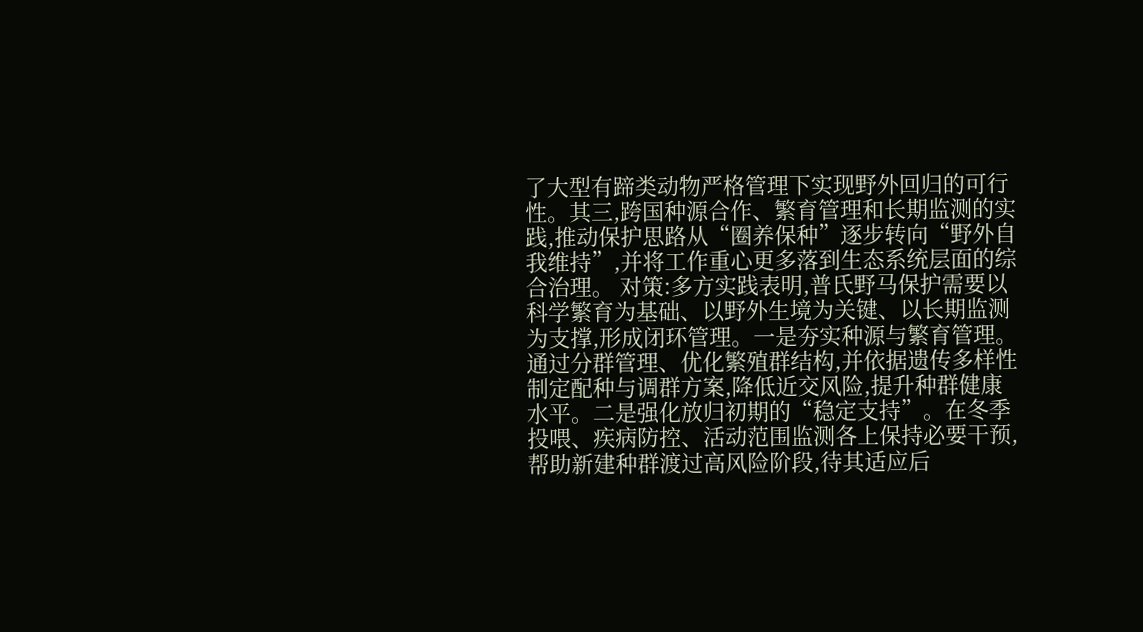了大型有蹄类动物严格管理下实现野外回归的可行性。其三,跨国种源合作、繁育管理和长期监测的实践,推动保护思路从“圈养保种”逐步转向“野外自我维持”,并将工作重心更多落到生态系统层面的综合治理。 对策:多方实践表明,普氏野马保护需要以科学繁育为基础、以野外生境为关键、以长期监测为支撑,形成闭环管理。一是夯实种源与繁育管理。通过分群管理、优化繁殖群结构,并依据遗传多样性制定配种与调群方案,降低近交风险,提升种群健康水平。二是强化放归初期的“稳定支持”。在冬季投喂、疾病防控、活动范围监测各上保持必要干预,帮助新建种群渡过高风险阶段,待其适应后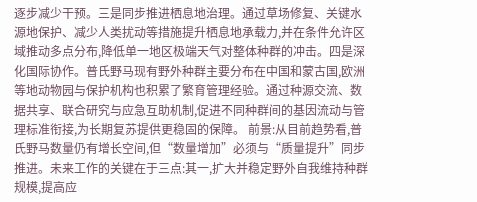逐步减少干预。三是同步推进栖息地治理。通过草场修复、关键水源地保护、减少人类扰动等措施提升栖息地承载力,并在条件允许区域推动多点分布,降低单一地区极端天气对整体种群的冲击。四是深化国际协作。普氏野马现有野外种群主要分布在中国和蒙古国,欧洲等地动物园与保护机构也积累了繁育管理经验。通过种源交流、数据共享、联合研究与应急互助机制,促进不同种群间的基因流动与管理标准衔接,为长期复苏提供更稳固的保障。 前景:从目前趋势看,普氏野马数量仍有增长空间,但“数量增加”必须与“质量提升”同步推进。未来工作的关键在于三点:其一,扩大并稳定野外自我维持种群规模,提高应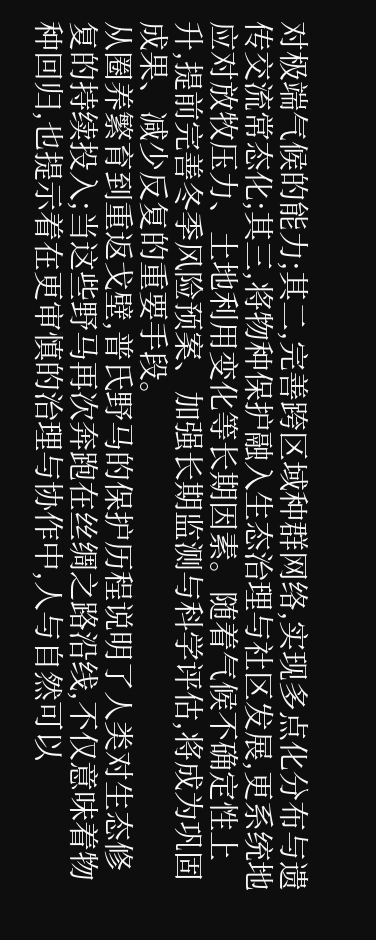对极端气候的能力;其二,完善跨区域种群网络,实现多点化分布与遗传交流常态化;其三,将物种保护融入生态治理与社区发展,更系统地应对放牧压力、土地利用变化等长期因素。随着气候不确定性上升,提前完善冬季风险预案、加强长期监测与科学评估,将成为巩固成果、减少反复的重要手段。
从圈养繁育到重返戈壁,普氏野马的保护历程说明了人类对生态修复的持续投入;当这些野马再次奔跑在丝绸之路沿线,不仅意味着物种回归,也提示着在更审慎的治理与协作中,人与自然可以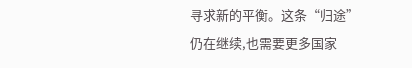寻求新的平衡。这条“归途”仍在继续,也需要更多国家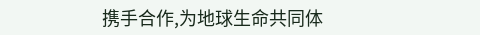携手合作,为地球生命共同体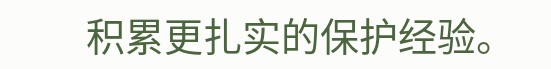积累更扎实的保护经验。